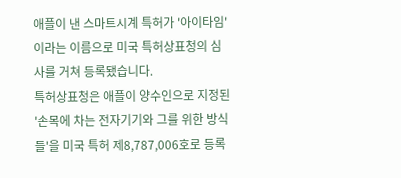애플이 낸 스마트시계 특허가 '아이타임'이라는 이름으로 미국 특허상표청의 심사를 거쳐 등록됐습니다.
특허상표청은 애플이 양수인으로 지정된 '손목에 차는 전자기기와 그를 위한 방식들'을 미국 특허 제8,787,006호로 등록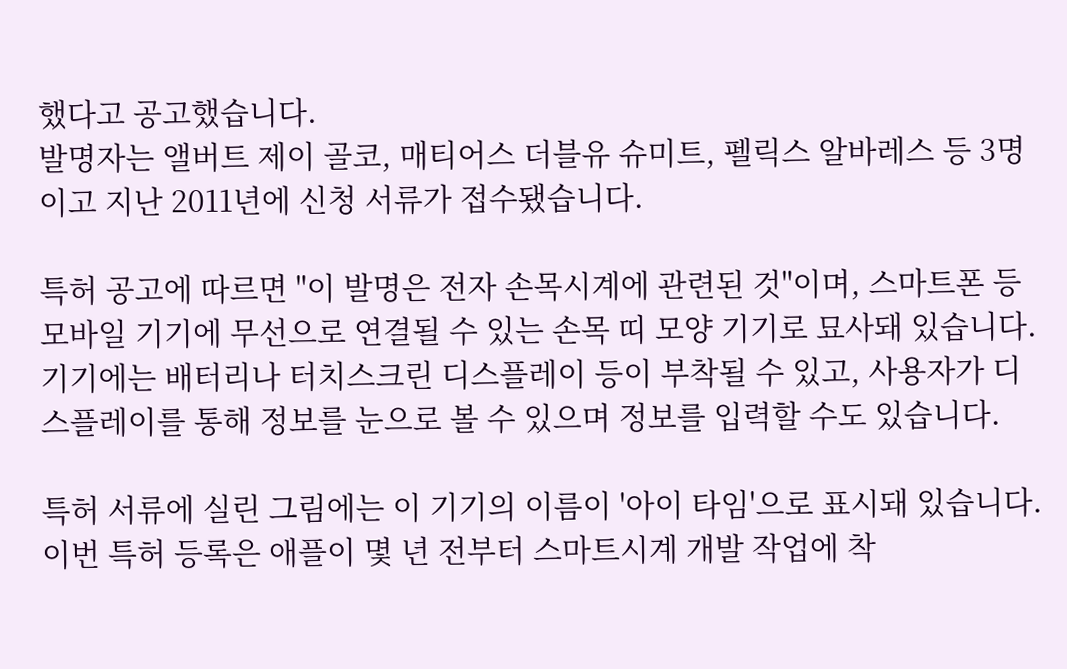했다고 공고했습니다.
발명자는 앨버트 제이 골코, 매티어스 더블유 슈미트, 펠릭스 알바레스 등 3명이고 지난 2011년에 신청 서류가 접수됐습니다.

특허 공고에 따르면 "이 발명은 전자 손목시계에 관련된 것"이며, 스마트폰 등 모바일 기기에 무선으로 연결될 수 있는 손목 띠 모양 기기로 묘사돼 있습니다.
기기에는 배터리나 터치스크린 디스플레이 등이 부착될 수 있고, 사용자가 디스플레이를 통해 정보를 눈으로 볼 수 있으며 정보를 입력할 수도 있습니다.

특허 서류에 실린 그림에는 이 기기의 이름이 '아이 타임'으로 표시돼 있습니다.
이번 특허 등록은 애플이 몇 년 전부터 스마트시계 개발 작업에 착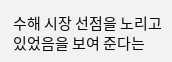수해 시장 선점을 노리고 있었음을 보여 준다는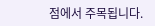점에서 주목됩니다.